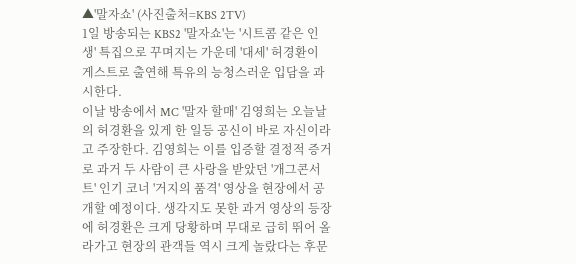▲'말자쇼' (사진출처=KBS 2TV)
1일 방송되는 KBS2 '말자쇼'는 '시트콤 같은 인생' 특집으로 꾸며지는 가운데 '대세' 허경환이 게스트로 출연해 특유의 능청스러운 입담을 과시한다.
이날 방송에서 MC '말자 할매' 김영희는 오늘날의 허경환을 있게 한 일등 공신이 바로 자신이라고 주장한다. 김영희는 이를 입증할 결정적 증거로 과거 두 사람이 큰 사랑을 받았던 '개그콘서트' 인기 코너 '거지의 품격' 영상을 현장에서 공개할 예정이다. 생각지도 못한 과거 영상의 등장에 허경환은 크게 당황하며 무대로 급히 뛰어 올라가고 현장의 관객들 역시 크게 놀랐다는 후문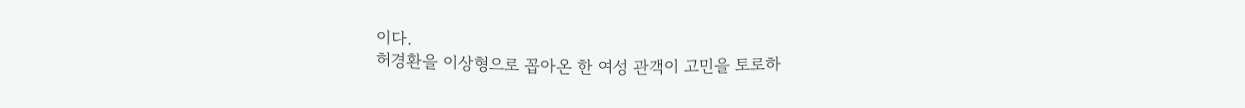이다.
허경환을 이상형으로 꼽아온 한 여성 관객이 고민을 토로하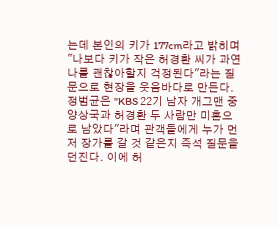는데 본인의 키가 177cm라고 밝히며 "나보다 키가 작은 허경환 씨가 과연 나를 괜찮아할지 걱정된다"라는 질문으로 현장을 웃음바다로 만든다.
정범균은 "KBS 22기 남자 개그맨 중 양상국과 허경환 두 사람만 미혼으로 남았다"라며 관객들에게 누가 먼저 장가를 갈 것 같은지 즉석 질문을 던진다. 이에 허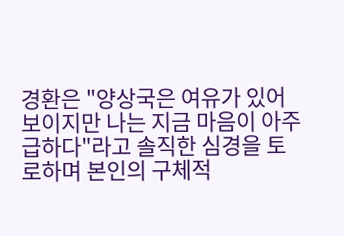경환은 "양상국은 여유가 있어 보이지만 나는 지금 마음이 아주 급하다"라고 솔직한 심경을 토로하며 본인의 구체적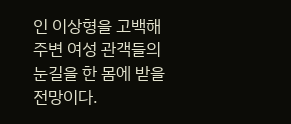인 이상형을 고백해 주변 여성 관객들의 눈길을 한 몸에 받을 전망이다.